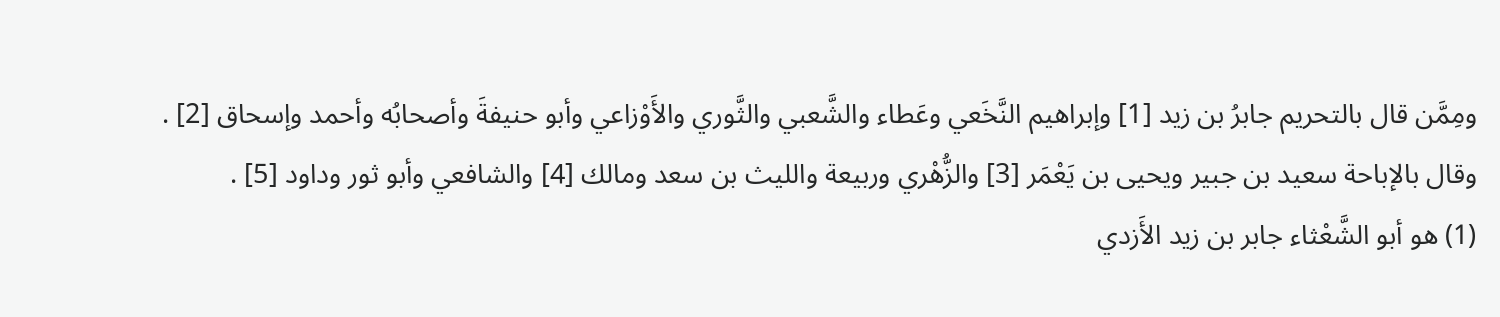ومِمَّن قال بالتحريم جابرُ بن زيد [1] وإبراهيم النَّخَعي وعَطاء والشَّعبي والثَّوري والأَوْزاعي وأبو حنيفةَ وأصحابُه وأحمد وإسحاق [2] .
وقال بالإباحة سعيد بن جبير ويحيى بن يَعْمَر [3] والزُّهْري وربيعة والليث بن سعد ومالك [4] والشافعي وأبو ثور وداود [5] .
(1) هو أبو الشَّعْثاء جابر بن زيد الأَزدي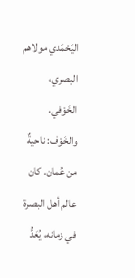اليَحْمَدي مولاهم البصري، الخَوْفي. والخَوْف: ناحيةٌ من عُمان. كان عالم أهل البصرة في زمانه، يُعَدُّ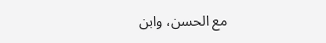مع الحسن، وابن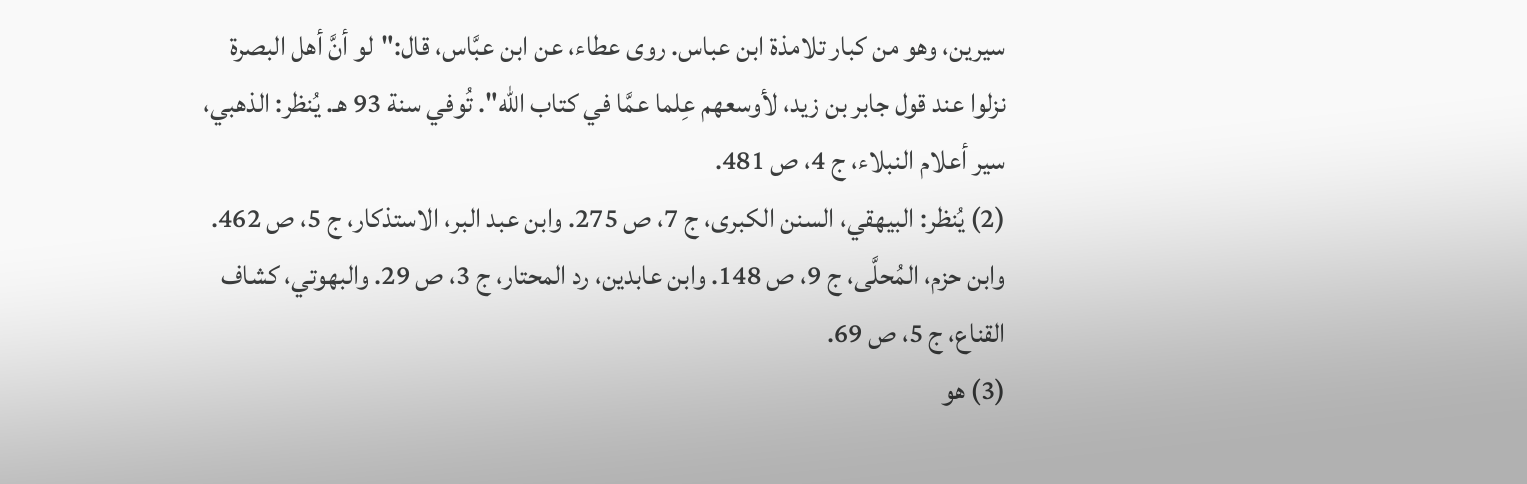سيرين، وهو من كبار تلامذة ابن عباس. روى عطاء، عن ابن عبَّاس، قال:"لو أنَّ أهل البصرة نزلوا عند قول جابر بن زيد، لأوسعهم عِلما عمَّا في كتاب الله". تُوفي سنة 93 هـ. يُنظر: الذهبي، سير أعلام النبلاء، ج 4، ص 481.
(2) يُنظر: البيهقي، السنن الكبرى، ج 7، ص 275. وابن عبد البر، الاستذكار، ج 5، ص 462. وابن حزم، المُحلَّى، ج 9، ص 148. وابن عابدين، رد المحتار، ج 3، ص 29. والبهوتي، كشاف القناع، ج 5، ص 69.
(3) هو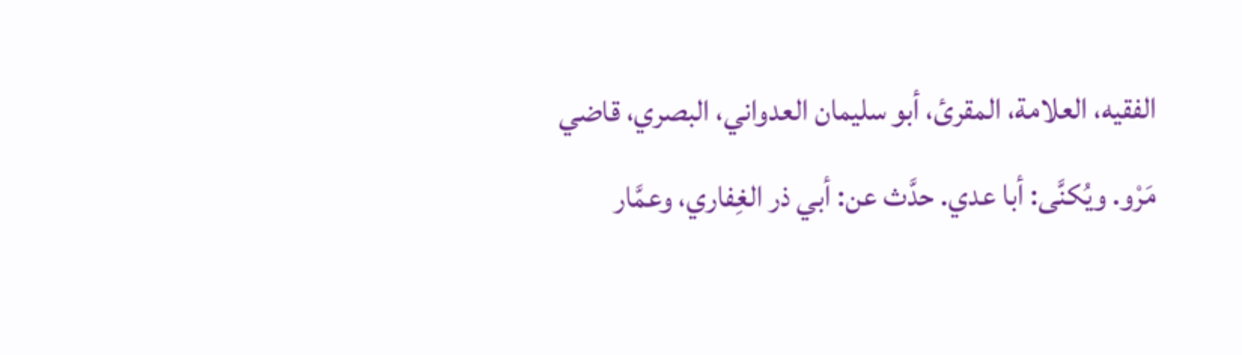الفقيه، العلامة، المقرئ، أبو سليمان العدواني، البصري، قاضي مَرْو. ويُكنَّى: أبا عدي. حدَّث عن: أبي ذر الغِفاري، وعمَّار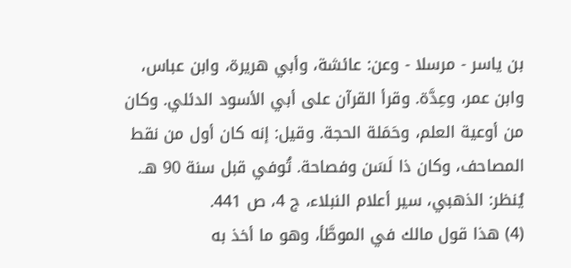بن ياسر - مرسلا - وعن: عائشة، وأبي هريرة، وابن عباس، وابن عمر، وعِدَّة. وقرأ القرآن على أبي الأسود الدئلي. وكان من أوعية العلم، وحَمَلة الحجة. وقيل: إنه كان أول من نقط المصاحف، وكان ذا لَسَن وفصاحة. تُوفي قبل سنة 90 هـ. يُنظر: الذهبي، سير أعلام النبلاء، ج 4، ص 441.
(4) هذا قول مالك في الموطَّأ، وهو ما أخذ به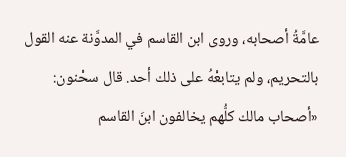عامَّةُ أصحابه، وروى ابن القاسم في المدوَّنة عنه القول بالتحريم، ولم يتابعْهُ على ذلك أحد. قال سحْنون: «أصحاب مالك كلُّهم يخالفون ابنَ القاسم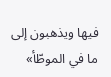فيها ويذهبون إلى ما في الموطّأ»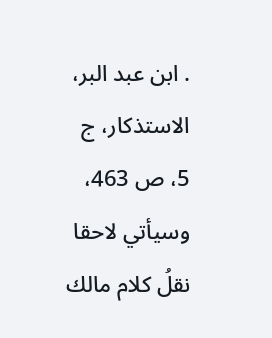. ابن عبد البر، الاستذكار، ج 5، ص 463، وسيأتي لاحقا نقلُ كلام مالك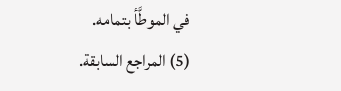في الموطَّأ بتمامه.
(5) المراجع السابقة.